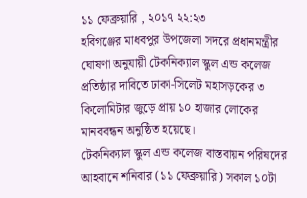১১ ফেব্রুয়ারি , ২০১৭ ২২:২৩
হবিগঞ্জের মাধবপুর উপজেলা সদরে প্রধানমন্ত্রীর ঘোষণা অনুযায়ী টেকনিক্যাল স্কুল এন্ড কলেজ প্রতিষ্ঠার দাবিতে ঢাকা-সিলেট মহাসড়কের ৩ কিলোমিটার জুড়ে প্রায় ১০ হাজার লোকের মানববন্ধন অনুষ্ঠিত হয়েছে।
টেকনিক্যাল স্কুল এন্ড কলেজ বাস্তবায়ন পরিষদের আহবানে শনিবার (১১ ফেব্রুয়ারি) সকাল ১০টা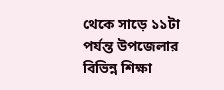থেকে সাড়ে ১১টা পর্যন্ত উপজেলার বিভিন্ন শিক্ষা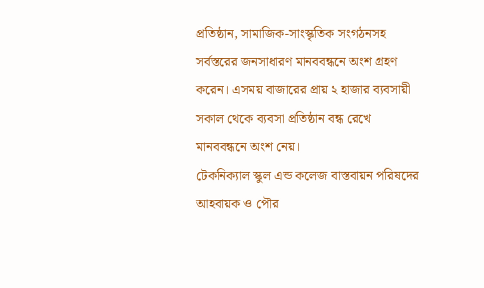প্রতিষ্ঠান, সামাজিক-সাংস্কৃতিক সংগঠনসহ সর্বস্তরের জনসাধারণ মানববন্ধনে অংশ গ্রহণ করেন। এসময় বাজারের প্রায় ২ হাজার ব্যবসায়ী সকাল থেকে ব্যবসা প্রতিষ্ঠান বন্ধ রেখে মানববন্ধনে অংশ নেয়।
টেকনিক্যাল স্কুল এন্ড কলেজ বাস্তবায়ন পরিষদের আহবায়ক ও পৌর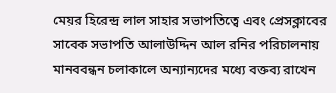মেয়র হিরেন্দ্র লাল সাহার সভাপতিত্বে এবং প্রেসক্লাবের সাবেক সভাপতি আলাউদ্দিন আল রনির পরিচালনায় মানববন্ধন চলাকালে অন্যান্যদের মধ্যে বক্তব্য রাখেন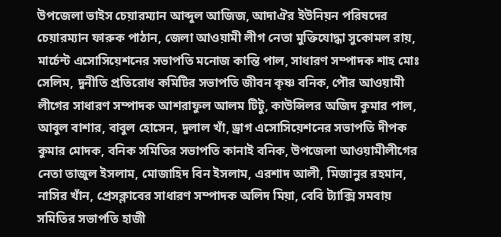উপজেলা ভাইস চেয়ারম্যান আব্দুল আজিজ, আদাঐর ইউনিয়ন পরিষদের চেয়ারম্যান ফারুক পাঠান, জেলা আওয়ামী লীগ নেতা মুক্তিযোদ্ধা সুকোমল রায়, মার্চেন্ট এসোসিয়েশনের সভাপতি মনোজ কান্তি পাল, সাধারণ সম্পাদক শাহ মোঃ সেলিম, দুনীতি প্রতিরোধ কমিটির সভাপতি জীবন কৃষ্ণ বনিক, পৌর আওয়ামী লীগের সাধারণ সম্পাদক আশরাফুল আলম টিটু, কাউন্সিলর অজিদ কুমার পাল, আবুল বাশার, বাবুল হোসেন, দুলাল খাঁ, ড্রাগ এসোসিয়েশনের সভাপতি দীপক কুমার মোদক, বনিক সমিতির সভাপতি কানাই বনিক, উপজেলা আওয়ামীলীগের নেতা তাজুল ইসলাম, মোজাহিদ বিন ইসলাম, এরশাদ আলী, মিজানুর রহমান, নাসির খাঁন, প্রেসক্লাবের সাধারণ সম্পাদক অলিদ মিয়া, বেবি ট্যাক্সি সমবায় সমিতির সভাপতি হাজী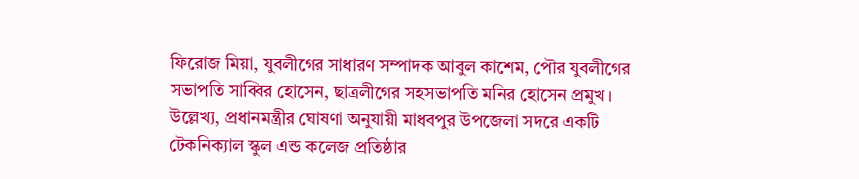ফিরোজ মিয়া, যুবলীগের সাধারণ সম্পাদক আবুল কাশেম, পৌর যুবলীগের সভাপতি সাব্বির হোসেন, ছাত্রলীগের সহসভাপতি মনির হোসেন প্রমুখ।
উল্লেখ্য, প্রধানমন্ত্রীর ঘোষণা অনুযায়ী মাধবপুর উপজেলা সদরে একটি টেকনিক্যাল স্কুল এন্ড কলেজ প্রতিষ্ঠার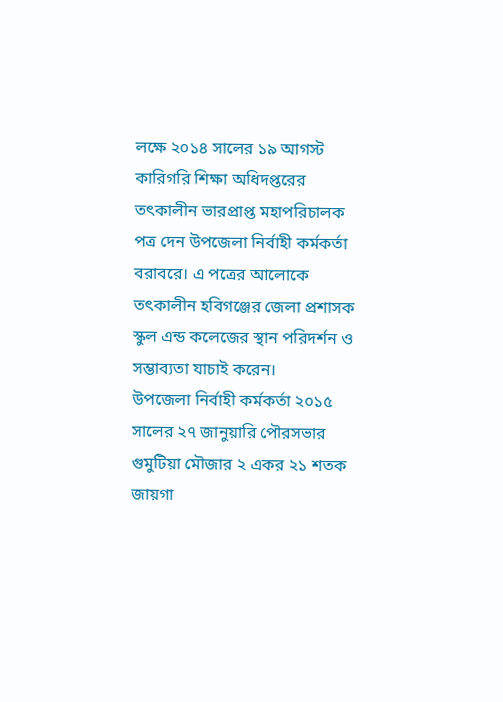লক্ষে ২০১৪ সালের ১৯ আগস্ট কারিগরি শিক্ষা অধিদপ্তরের তৎকালীন ভারপ্রাপ্ত মহাপরিচালক পত্র দেন উপজেলা নির্বাহী কর্মকর্তা বরাবরে। এ পত্রের আলোকে তৎকালীন হবিগঞ্জের জেলা প্রশাসক স্কুল এন্ড কলেজের স্থান পরিদর্শন ও সম্ভাব্যতা যাচাই করেন।
উপজেলা নির্বাহী কর্মকর্তা ২০১৫ সালের ২৭ জানুয়ারি পৌরসভার গুমুটিয়া মৌজার ২ একর ২১ শতক জায়গা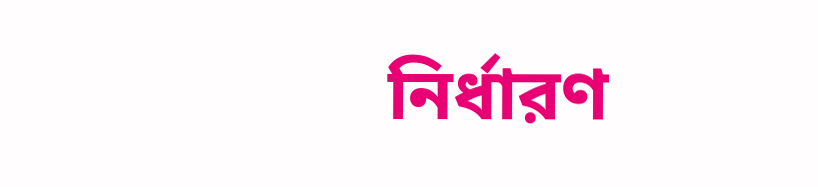নির্ধারণ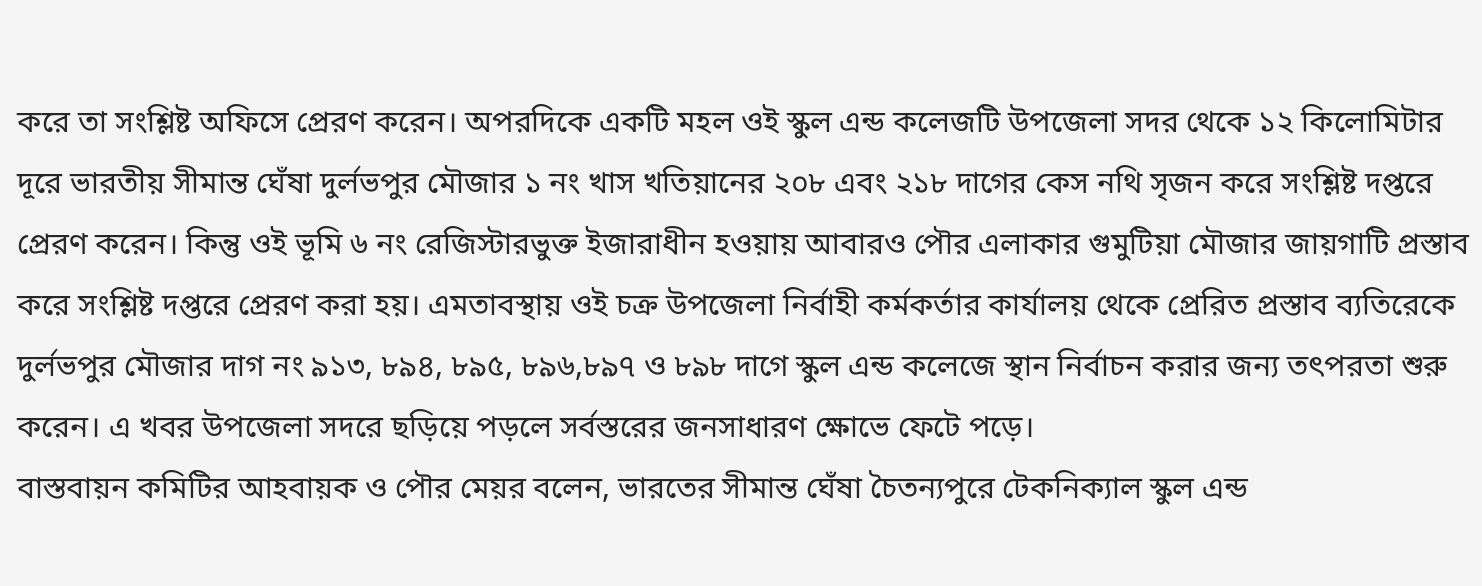করে তা সংশ্লিষ্ট অফিসে প্রেরণ করেন। অপরদিকে একটি মহল ওই স্কুল এন্ড কলেজটি উপজেলা সদর থেকে ১২ কিলোমিটার দূরে ভারতীয় সীমান্ত ঘেঁষা দুর্লভপুর মৌজার ১ নং খাস খতিয়ানের ২০৮ এবং ২১৮ দাগের কেস নথি সৃজন করে সংশ্লিষ্ট দপ্তরে প্রেরণ করেন। কিন্তু ওই ভূমি ৬ নং রেজিস্টারভুক্ত ইজারাধীন হওয়ায় আবারও পৌর এলাকার গুমুটিয়া মৌজার জায়গাটি প্রস্তাব করে সংশ্লিষ্ট দপ্তরে প্রেরণ করা হয়। এমতাবস্থায় ওই চক্র উপজেলা নির্বাহী কর্মকর্তার কার্যালয় থেকে প্রেরিত প্রস্তাব ব্যতিরেকে দুর্লভপুর মৌজার দাগ নং ৯১৩, ৮৯৪, ৮৯৫, ৮৯৬,৮৯৭ ও ৮৯৮ দাগে স্কুল এন্ড কলেজে স্থান নির্বাচন করার জন্য তৎপরতা শুরু করেন। এ খবর উপজেলা সদরে ছড়িয়ে পড়লে সর্বস্তরের জনসাধারণ ক্ষোভে ফেটে পড়ে।
বাস্তবায়ন কমিটির আহবায়ক ও পৌর মেয়র বলেন, ভারতের সীমান্ত ঘেঁষা চৈতন্যপুরে টেকনিক্যাল স্কুল এন্ড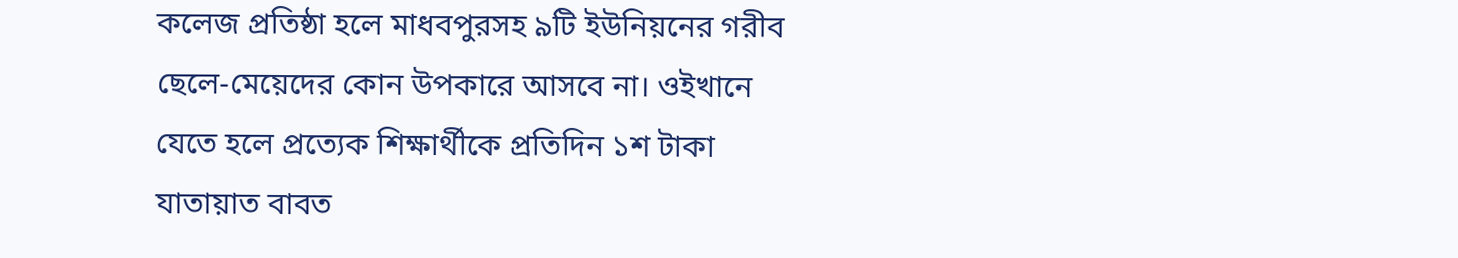কলেজ প্রতিষ্ঠা হলে মাধবপুরসহ ৯টি ইউনিয়নের গরীব ছেলে-মেয়েদের কোন উপকারে আসবে না। ওইখানে যেতে হলে প্রত্যেক শিক্ষার্থীকে প্রতিদিন ১শ টাকা যাতায়াত বাবত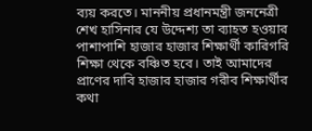ব্যয় করতে। মাননীয় প্রধানমন্ত্রী জননেত্রী শেখ হাসিনার যে উদ্দেশ্য তা ব্যাহত হওয়ার পাশাপাশি হাজার হাজার শিক্ষার্থী কারিগরি শিক্ষা থেকে বঞ্চিত হবে। তাই আমাদের প্রাণের দাবি হাজার হাজার গরীব শিক্ষার্থীর কথা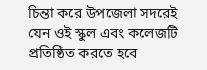চিন্তা করে উপজেলা সদরেই যেন ওই স্কুল এবং কলেজটি প্রতিষ্ঠিত করতে হবে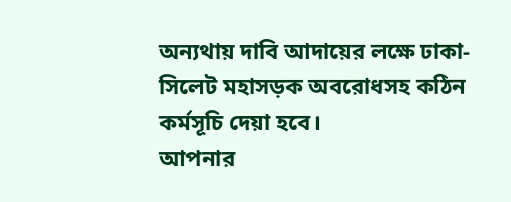অন্যথায় দাবি আদায়ের লক্ষে ঢাকা-সিলেট মহাসড়ক অবরোধসহ কঠিন কর্মসূচি দেয়া হবে।
আপনার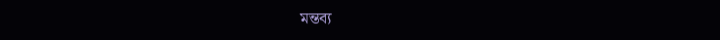মন্তব্য